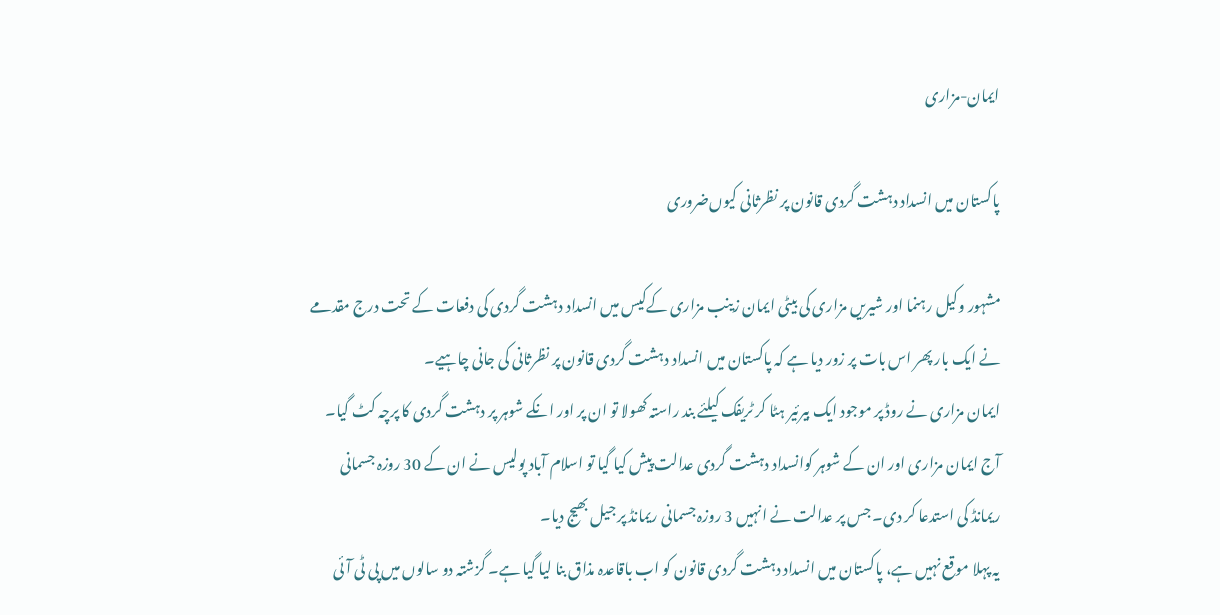ایمان-مزاری

پاکستان میں انسداد دہشت گردی قانون پر نظر‌ثانی کیوں‌ضروری

مشہور وکیل رہنما اور شیریں مزاری کی بیٹی ایمان زینب مزاری کےکیس میں انسداد دہشت گردی کی دفعات کے تحت درج مقدمے نے ایک بار پھر اس بات پر زور دیا ہے کہ پاکستان میں انسداد دہشت گردی قانون پر نظرثانی کی جانی چاہیے۔
ایمان مزاری نے روڈ پر موجود ایک بیرئیر ہٹا کر ٹریفک کیلئے بند راستہ کھولا تو ان پر اور انکے شوہر پر دہشت گردی کا پرچہ کٹ گیا۔
آج ایمان مزاری اور ان کے شوہر کوانسداد دہشت گردی عدالت پیش کیا گیا تو اسلام آباد پولیس نے ان کے 30 روزہ جسمانی ریمانڈ کی استدعا کر دی۔ جس پر عدالت نے انہیں 3 روزہ جسمانی ریمانڈ پر جیل بھیج دیا۔
یہ پہلا موقع نہیں ہے، پاکستان میں انسداد دہشت گردی قانون کو اب باقاعدہ مذاق بنا لیا گیا ہے۔ گزشتہ دو سالوں میں پی ٹی آئی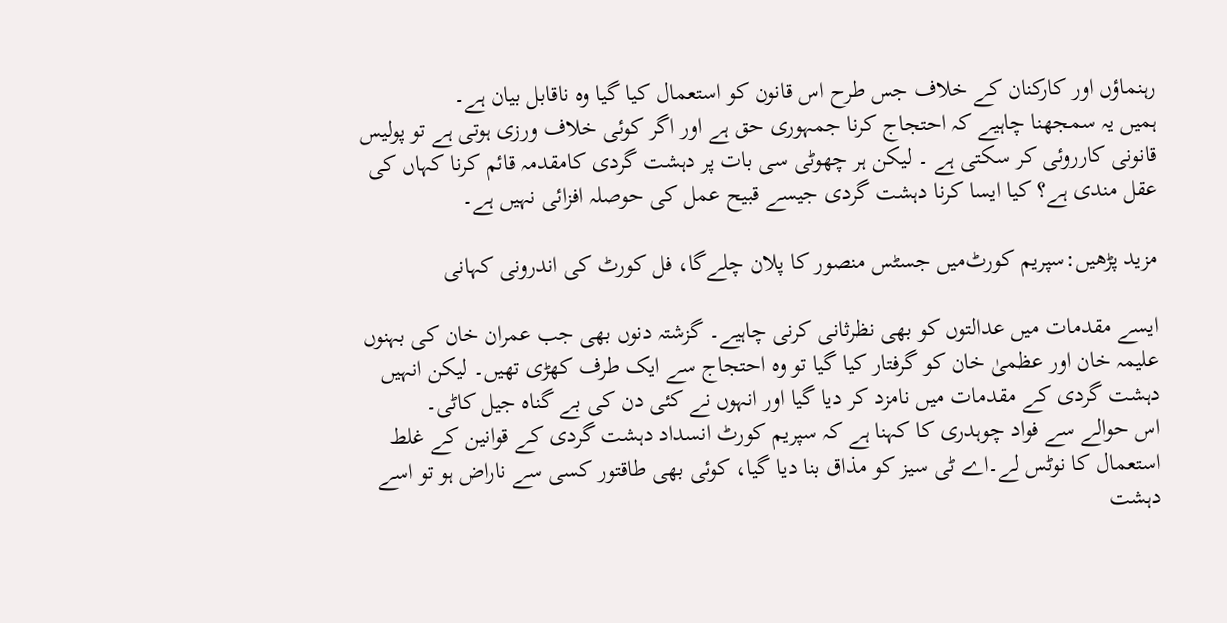رہنماؤں اور کارکنان کے خلاف جس طرح اس قانون کو استعمال کیا گیا وہ ناقابل بیان ہے۔
ہمیں یہ سمجھنا چاہیے کہ احتجاج کرنا جمہوری حق ہے اور اگر کوئی خلاف ورزی ہوتی ہے تو پولیس قانونی کارروئی کر سکتی ہے ۔ لیکن ہر چھوٹی سی بات پر دہشت گردی کامقدمہ قائم کرنا کہاں کی عقل مندی ہے؟ کیا ایسا کرنا دہشت گردی جیسے قبیح عمل کی حوصلہ افزائی نہیں ہے۔

مزید پڑھیں:سپریم کورٹ‌میں جسٹس منصور کا پلان چلےگا، فل کورٹ کی اندرونی کہانی

ایسے مقدمات میں عدالتوں کو بھی نظرثانی کرنی چاہیے۔ گزشتہ دنوں بھی جب عمران خان کی بہنوں علیمہ خان اور عظمیٰ خان کو گرفتار کیا گیا تو وہ احتجاج سے ایک طرف کھڑی تھیں۔ لیکن انہیں دہشت گردی کے مقدمات میں نامزد کر دیا گیا اور انہوں نے کئی دن کی بے گناہ جیل کاٹی۔
اس حوالے سے فواد چوہدری کا کہنا ہے کہ سپریم کورٹ انسداد دہشت گردی کے قوانین کے غلط استعمال کا نوٹس لے۔اے ٹی سیز کو مذاق بنا دیا گیا، کوئی بھی طاقتور کسی سے ناراض ہو تو اسے دہشت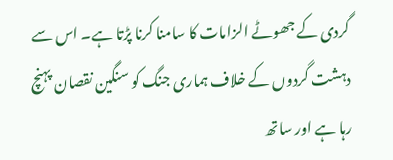گردی کے جھوٹے الزامات کا سامنا کرنا پڑتا ہے۔ اس سے دہشت گردوں کے خلاف ہماری جنگ کو سنگین نقصان پہنچ رہا ہے اور ساتھ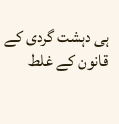ہی دہشت گردی کے قانون کے غلط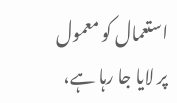استعمال کو معمول پر لایا جا رہا ہے،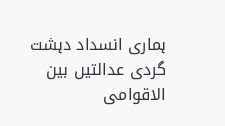ہماری انسداد دہشت گردی عدالتیں بین الاقوامی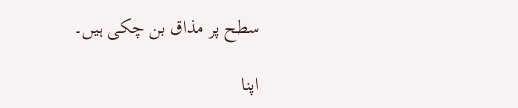سطح پر مذاق بن چکی ہیں۔

اپنا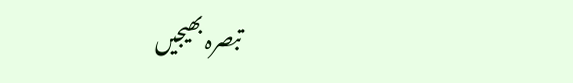تبصرہ بھیجیں